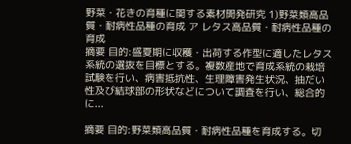野菜・花きの育種に関する素材開発研究 1)野菜類高品質・耐病性品種の育成 ア レタス高品質・耐病性品種の育成
摘要 目的:盛夏期に収穫・出荷する作型に適したレタス系統の選抜を目標とする。複数産地で育成系統の栽培試験を行い、病害抵抗性、生理障害発生状況、抽だい性及び結球部の形状などについて調査を行い、総合的に...

摘要 目的:野菜類高品質・耐病性品種を育成する。切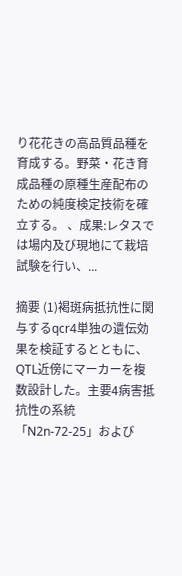り花花きの高品質品種を育成する。野菜・花き育成品種の原種生産配布のための純度検定技術を確立する。 、成果:レタスでは場内及び現地にて栽培試験を行い、...

摘要 (1)褐斑病抵抗性に関与するqcr4単独の遺伝効果を検証するとともに、QTL近傍にマーカーを複数設計した。主要4病害抵抗性の系統「N2n-72-25」および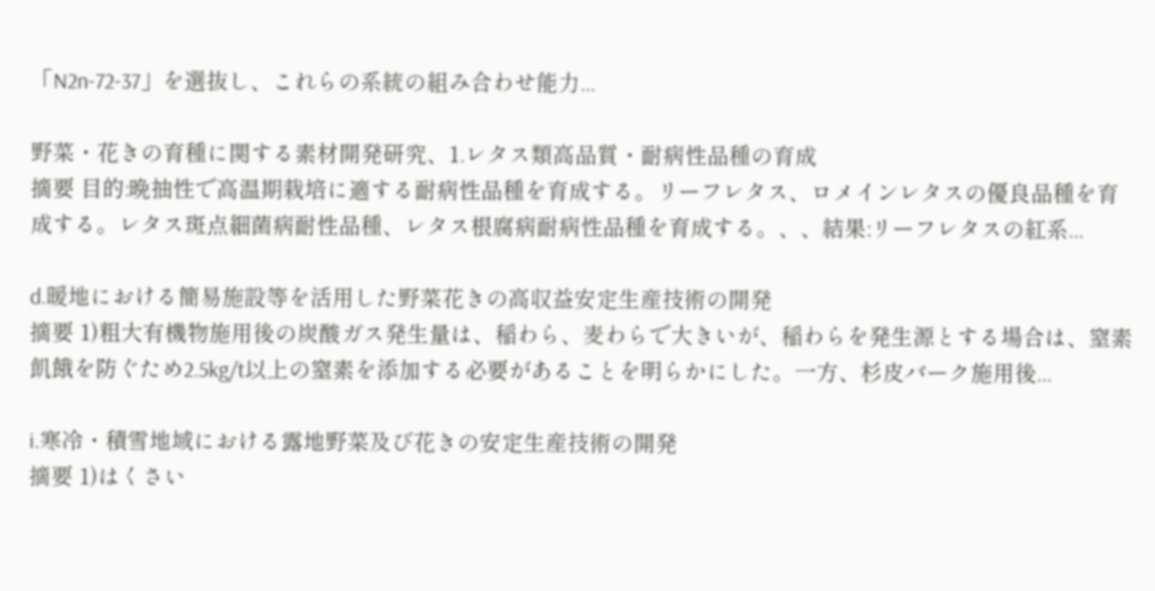「N2n-72-37」を選抜し、これらの系統の組み合わせ能力...

野菜・花きの育種に関する素材開発研究、1.レタス類高品質・耐病性品種の育成
摘要 目的:晩抽性で高温期栽培に適する耐病性品種を育成する。リーフレタス、ロメインレタスの優良品種を育成する。レタス斑点細菌病耐性品種、レタス根腐病耐病性品種を育成する。、、結果:リーフレタスの紅系...

d.暖地における簡易施設等を活用した野菜花きの高収益安定生産技術の開発
摘要 1)粗大有機物施用後の炭酸ガス発生量は、稲わら、麦わらで大きいが、稲わらを発生源とする場合は、窒素飢餓を防ぐため2.5kg/t以上の窒素を添加する必要があることを明らかにした。一方、杉皮バーク施用後...

i.寒冷・積雪地域における露地野菜及び花きの安定生産技術の開発
摘要 1)はくさい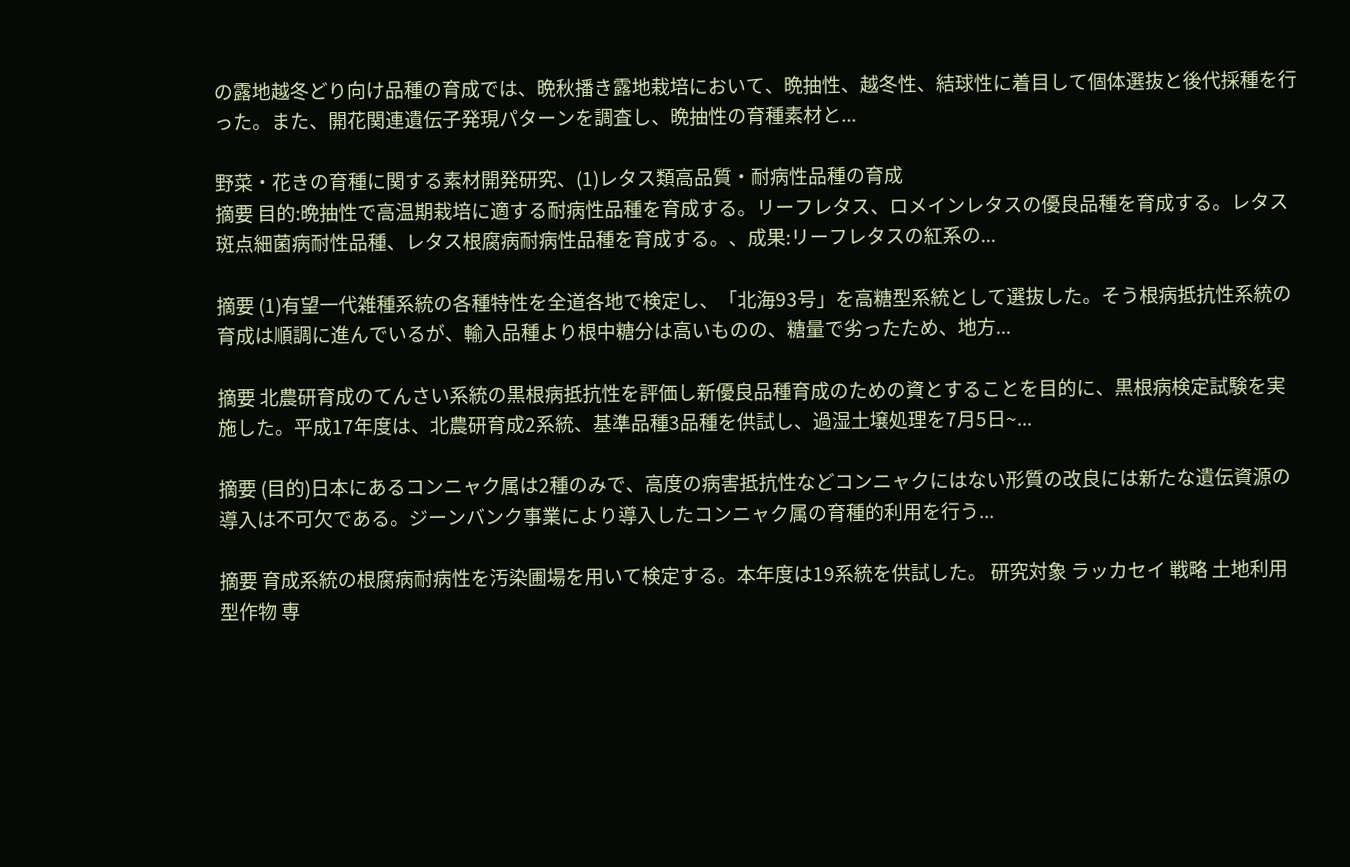の露地越冬どり向け品種の育成では、晩秋播き露地栽培において、晩抽性、越冬性、結球性に着目して個体選抜と後代採種を行った。また、開花関連遺伝子発現パターンを調査し、晩抽性の育種素材と...

野菜・花きの育種に関する素材開発研究、(1)レタス類高品質・耐病性品種の育成
摘要 目的:晩抽性で高温期栽培に適する耐病性品種を育成する。リーフレタス、ロメインレタスの優良品種を育成する。レタス斑点細菌病耐性品種、レタス根腐病耐病性品種を育成する。、成果:リーフレタスの紅系の...

摘要 (1)有望一代雑種系統の各種特性を全道各地で検定し、「北海93号」を高糖型系統として選抜した。そう根病抵抗性系統の育成は順調に進んでいるが、輸入品種より根中糖分は高いものの、糖量で劣ったため、地方...

摘要 北農研育成のてんさい系統の黒根病抵抗性を評価し新優良品種育成のための資とすることを目的に、黒根病検定試験を実施した。平成17年度は、北農研育成2系統、基準品種3品種を供試し、過湿土壌処理を7月5日~...

摘要 (目的)日本にあるコンニャク属は2種のみで、高度の病害抵抗性などコンニャクにはない形質の改良には新たな遺伝資源の導入は不可欠である。ジーンバンク事業により導入したコンニャク属の育種的利用を行う...

摘要 育成系統の根腐病耐病性を汚染圃場を用いて検定する。本年度は19系統を供試した。 研究対象 ラッカセイ 戦略 土地利用型作物 専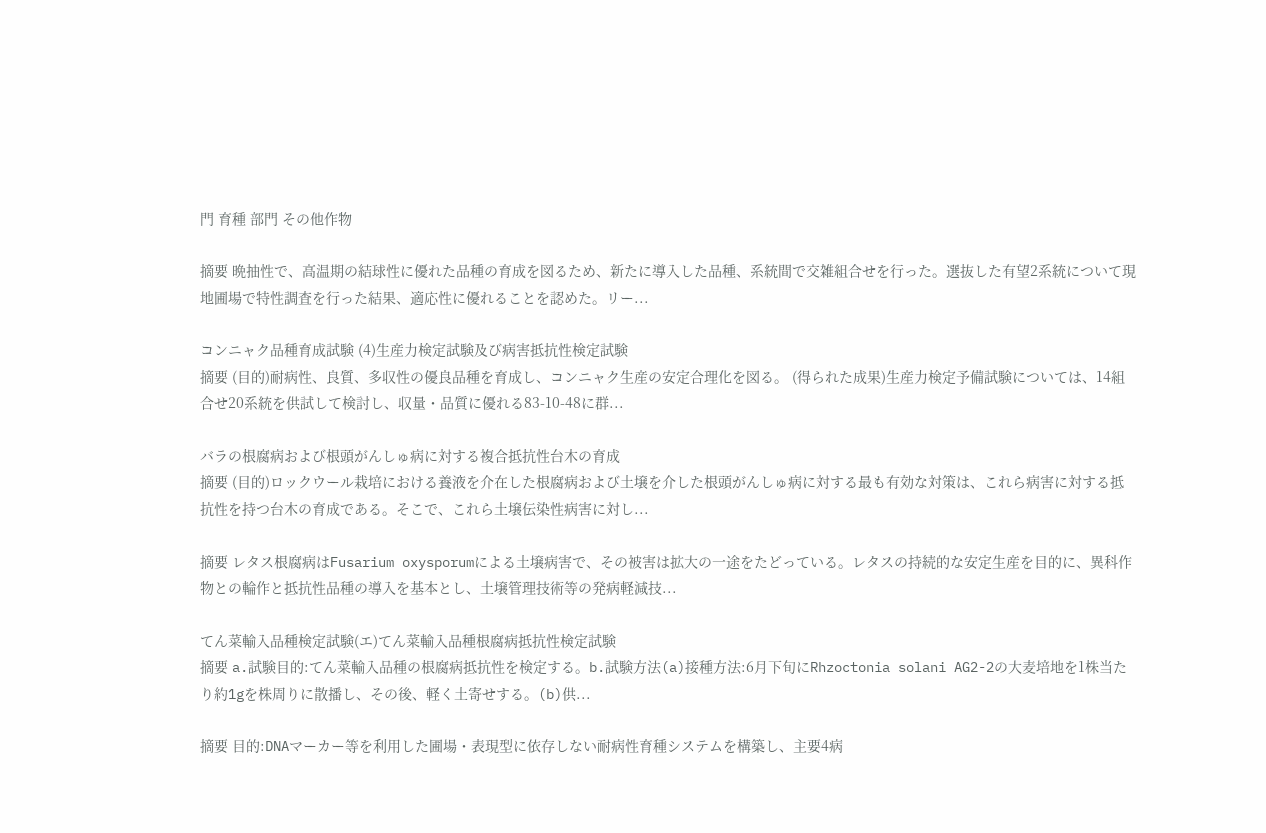門 育種 部門 その他作物

摘要 晩抽性で、高温期の結球性に優れた品種の育成を図るため、新たに導入した品種、系統間で交雑組合せを行った。選抜した有望2系統について現地圃場で特性調査を行った結果、適応性に優れることを認めた。リー...

コンニャク品種育成試験 (4)生産力検定試験及び病害抵抗性検定試験
摘要 (目的)耐病性、良質、多収性の優良品種を育成し、コンニャク生産の安定合理化を図る。 (得られた成果)生産力検定予備試験については、14組合せ20系統を供試して検討し、収量・品質に優れる83-10-48に群...

バラの根腐病および根頭がんしゅ病に対する複合抵抗性台木の育成
摘要 (目的)ロックウール栽培における養液を介在した根腐病および土壌を介した根頭がんしゅ病に対する最も有効な対策は、これら病害に対する抵抗性を持つ台木の育成である。そこで、これら土壌伝染性病害に対し...

摘要 レタス根腐病はFusarium oxysporumによる土壌病害で、その被害は拡大の一途をたどっている。レタスの持続的な安定生産を目的に、異科作物との輪作と抵抗性品種の導入を基本とし、土壌管理技術等の発病軽減技...

てん菜輸入品種検定試験(エ)てん菜輸入品種根腐病抵抗性検定試験
摘要 a.試験目的:てん菜輸入品種の根腐病抵抗性を検定する。b.試験方法(a)接種方法:6月下旬にRhzoctonia solani AG2-2の大麦培地を1株当たり約1gを株周りに散播し、その後、軽く土寄せする。(b)供...

摘要 目的:DNAマーカー等を利用した圃場・表現型に依存しない耐病性育種システムを構築し、主要4病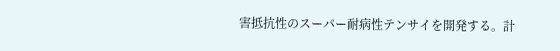害抵抗性のスーパー耐病性テンサイを開発する。計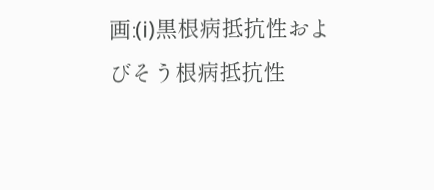画:(i)黒根病抵抗性およびそう根病抵抗性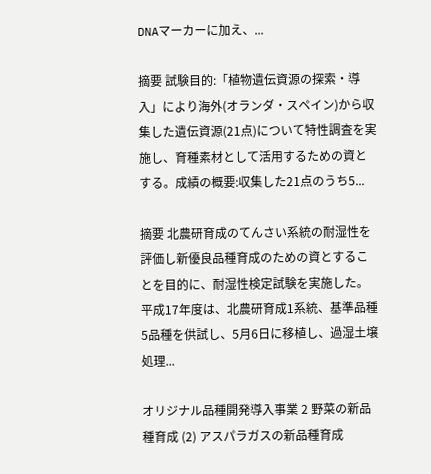DNAマーカーに加え、...

摘要 試験目的:「植物遺伝資源の探索・導入」により海外(オランダ・スペイン)から収集した遺伝資源(21点)について特性調査を実施し、育種素材として活用するための資とする。成績の概要:収集した21点のうち5...

摘要 北農研育成のてんさい系統の耐湿性を評価し新優良品種育成のための資とすることを目的に、耐湿性検定試験を実施した。平成17年度は、北農研育成1系統、基準品種5品種を供試し、5月6日に移植し、過湿土壌処理...

オリジナル品種開発導入事業 2 野菜の新品種育成 (2) アスパラガスの新品種育成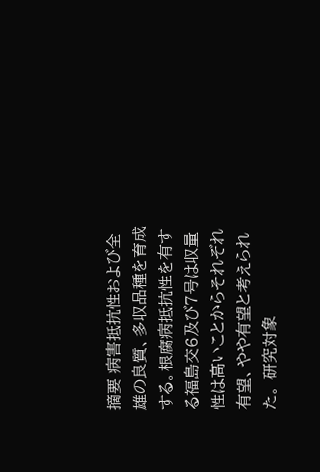摘要 病害抵抗性および全雄の良質、多収品種を育成する。根腐病抵抗性を有する福島交6及び7号は収量性は高いことからそれぞれ有望、やや有望と考えられた。 研究対象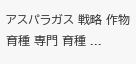アスパラガス 戦略 作物育種 専門 育種 ...